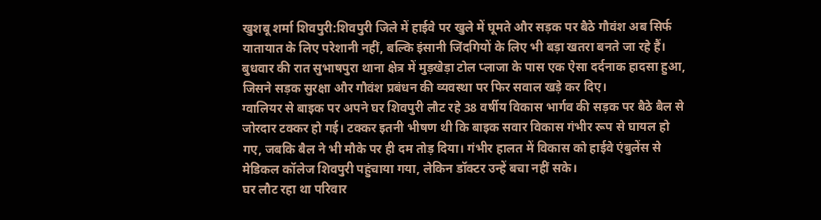खुशबू शर्मा शिवपुरी:शिवपुरी जिले में हाईवे पर खुले में घूमते और सड़क पर बैठे गौवंश अब सिर्फ यातायात के लिए परेशानी नहीं, बल्कि इंसानी जिंदगियों के लिए भी बड़ा खतरा बनते जा रहे हैं। बुधवार की रात सुभाषपुरा थाना क्षेत्र में मुड़खेड़ा टोल प्लाजा के पास एक ऐसा दर्दनाक हादसा हुआ, जिसने सड़क सुरक्षा और गौवंश प्रबंधन की व्यवस्था पर फिर सवाल खड़े कर दिए।
ग्वालियर से बाइक पर अपने घर शिवपुरी लौट रहे 38 वर्षीय विकास भार्गव की सड़क पर बैठे बैल से जोरदार टक्कर हो गई। टक्कर इतनी भीषण थी कि बाइक सवार विकास गंभीर रूप से घायल हो गए, जबकि बैल ने भी मौके पर ही दम तोड़ दिया। गंभीर हालत में विकास को हाईवे एंबुलेंस से मेडिकल कॉलेज शिवपुरी पहुंचाया गया, लेकिन डॉक्टर उन्हें बचा नहीं सके।
घर लौट रहा था परिवार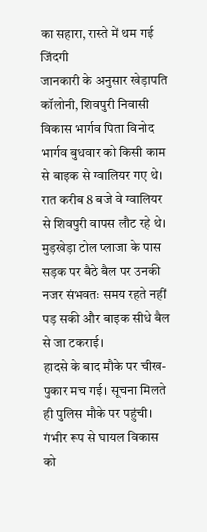का सहारा, रास्ते में थम गई जिंदगी
जानकारी के अनुसार खेड़ापति कॉलोनी, शिवपुरी निवासी विकास भार्गव पिता विनोद भार्गव बुधवार को किसी काम से बाइक से ग्वालियर गए थे। रात करीब 8 बजे वे ग्वालियर से शिवपुरी वापस लौट रहे थे। मुड़खेड़ा टोल प्लाजा के पास सड़क पर बैठे बैल पर उनकी नजर संभवतः समय रहते नहीं पड़ सकी और बाइक सीधे बैल से जा टकराई।
हादसे के बाद मौके पर चीख-पुकार मच गई। सूचना मिलते ही पुलिस मौके पर पहुंची। गंभीर रूप से घायल विकास को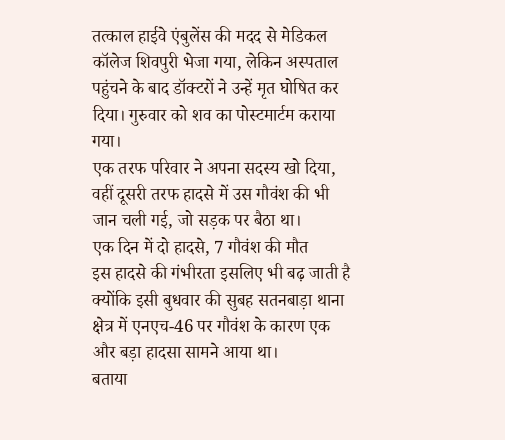तत्काल हाईवे एंबुलेंस की मदद से मेडिकल कॉलेज शिवपुरी भेजा गया, लेकिन अस्पताल पहुंचने के बाद डॉक्टरों ने उन्हें मृत घोषित कर दिया। गुरुवार को शव का पोस्टमार्टम कराया गया।
एक तरफ परिवार ने अपना सदस्य खो दिया, वहीं दूसरी तरफ हादसे में उस गौवंश की भी जान चली गई, जो सड़क पर बैठा था।
एक दिन में दो हादसे, 7 गौवंश की मौत
इस हादसे की गंभीरता इसलिए भी बढ़ जाती है क्योंकि इसी बुधवार की सुबह सतनबाड़ा थाना क्षेत्र में एनएच-46 पर गौवंश के कारण एक और बड़ा हादसा सामने आया था।
बताया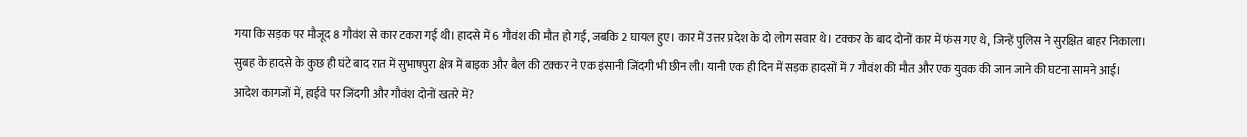गया कि सड़क पर मौजूद 8 गौवंश से कार टकरा गई थी। हादसे में 6 गौवंश की मौत हो गई, जबकि 2 घायल हुए। कार में उत्तर प्रदेश के दो लोग सवार थे। टक्कर के बाद दोनों कार में फंस गए थे, जिन्हें पुलिस ने सुरक्षित बाहर निकाला।
सुबह के हादसे के कुछ ही घंटे बाद रात में सुभाषपुरा क्षेत्र में बाइक और बैल की टक्कर ने एक इंसानी जिंदगी भी छीन ली। यानी एक ही दिन में सड़क हादसों में 7 गौवंश की मौत और एक युवक की जान जाने की घटना सामने आई।
आदेश कागजों में, हाईवे पर जिंदगी और गौवंश दोनों खतरे में?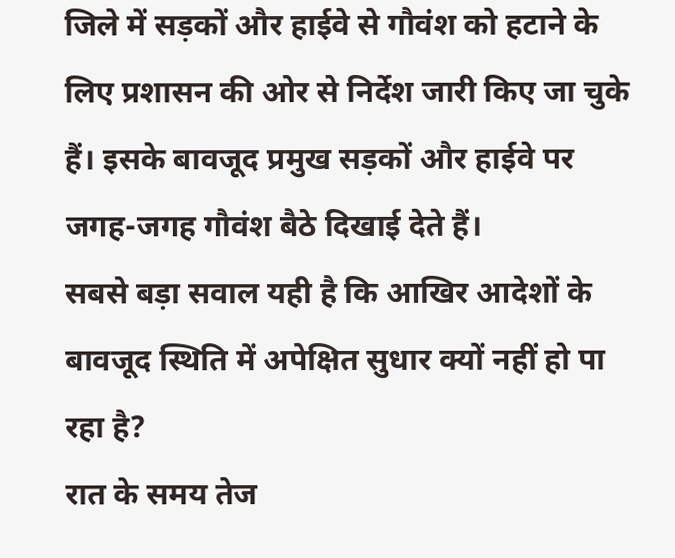जिले में सड़कों और हाईवे से गौवंश को हटाने के लिए प्रशासन की ओर से निर्देश जारी किए जा चुके हैं। इसके बावजूद प्रमुख सड़कों और हाईवे पर जगह-जगह गौवंश बैठे दिखाई देते हैं।
सबसे बड़ा सवाल यही है कि आखिर आदेशों के बावजूद स्थिति में अपेक्षित सुधार क्यों नहीं हो पा रहा है?
रात के समय तेज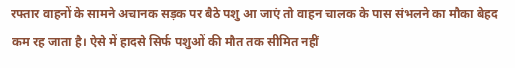रफ्तार वाहनों के सामने अचानक सड़क पर बैठे पशु आ जाएं तो वाहन चालक के पास संभलने का मौका बेहद कम रह जाता है। ऐसे में हादसे सिर्फ पशुओं की मौत तक सीमित नहीं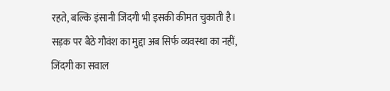रहते, बल्कि इंसानी जिंदगी भी इसकी कीमत चुकाती है।
सड़क पर बैठे गौवंश का मुद्दा अब सिर्फ व्यवस्था का नहीं, जिंदगी का सवाल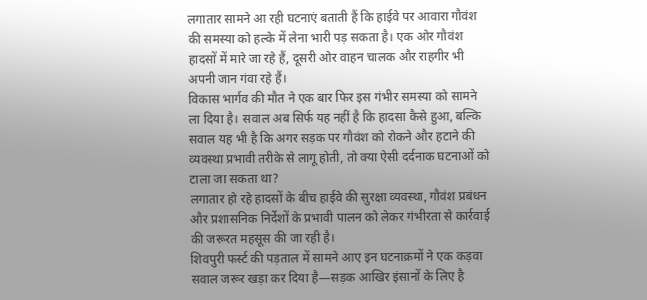लगातार सामने आ रही घटनाएं बताती हैं कि हाईवे पर आवारा गौवंश की समस्या को हल्के में लेना भारी पड़ सकता है। एक ओर गौवंश हादसों में मारे जा रहे हैं, दूसरी ओर वाहन चालक और राहगीर भी अपनी जान गंवा रहे हैं।
विकास भार्गव की मौत ने एक बार फिर इस गंभीर समस्या को सामने ला दिया है। सवाल अब सिर्फ यह नहीं है कि हादसा कैसे हुआ, बल्कि सवाल यह भी है कि अगर सड़क पर गौवंश को रोकने और हटाने की व्यवस्था प्रभावी तरीके से लागू होती, तो क्या ऐसी दर्दनाक घटनाओं को टाला जा सकता था?
लगातार हो रहे हादसों के बीच हाईवे की सुरक्षा व्यवस्था, गौवंश प्रबंधन और प्रशासनिक निर्देशों के प्रभावी पालन को लेकर गंभीरता से कार्रवाई की जरूरत महसूस की जा रही है।
शिवपुरी फर्स्ट की पड़ताल में सामने आए इन घटनाक्रमों ने एक कड़वा सवाल जरूर खड़ा कर दिया है—सड़क आखिर इंसानों के लिए है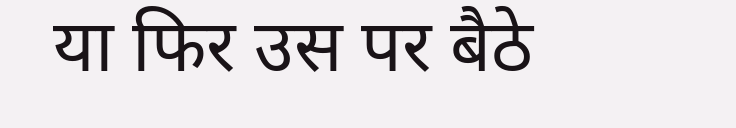या फिर उस पर बैठे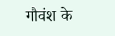गौवंश के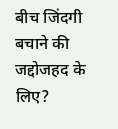बीच जिंदगी बचाने की जद्दोजहद के लिए?